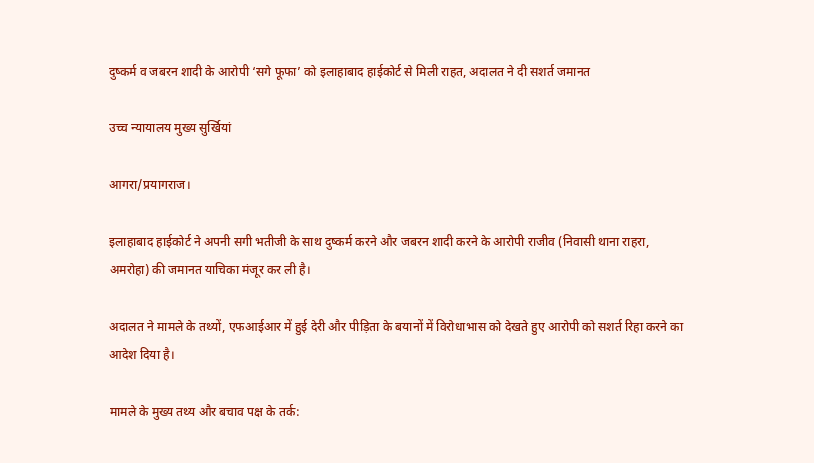दुष्कर्म व जबरन शादी के आरोपी ‘सगे फूफा’ को इलाहाबाद हाईकोर्ट से मिली राहत, अदालत ने दी सशर्त जमानत

उच्च न्यायालय मुख्य सुर्खियां

आगरा/प्रयागराज।

इलाहाबाद हाईकोर्ट ने अपनी सगी भतीजी के साथ दुष्कर्म करने और जबरन शादी करने के आरोपी राजीव (निवासी थाना राहरा, अमरोहा) की जमानत याचिका मंजूर कर ली है।

अदालत ने मामले के तथ्यों, एफआईआर में हुई देरी और पीड़िता के बयानों में विरोधाभास को देखते हुए आरोपी को सशर्त रिहा करने का आदेश दिया है।

मामले के मुख्य तथ्य और बचाव पक्ष के तर्क: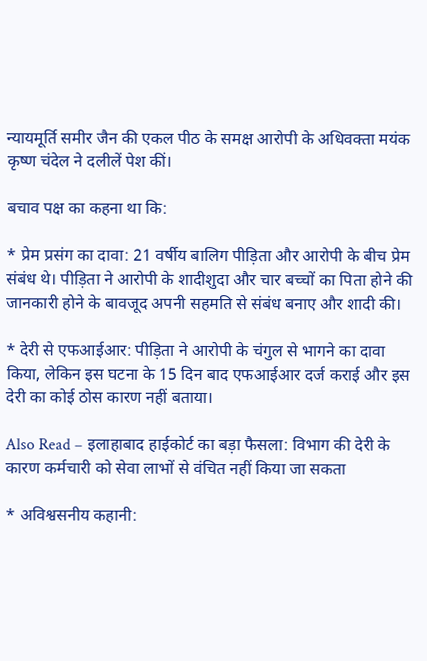न्यायमूर्ति समीर जैन की एकल पीठ के समक्ष आरोपी के अधिवक्ता मयंक कृष्ण चंदेल ने दलीलें पेश कीं।

बचाव पक्ष का कहना था कि:

* प्रेम प्रसंग का दावा: 21 वर्षीय बालिग पीड़िता और आरोपी के बीच प्रेम संबंध थे। पीड़िता ने आरोपी के शादीशुदा और चार बच्चों का पिता होने की जानकारी होने के बावजूद अपनी सहमति से संबंध बनाए और शादी की।

* देरी से एफआईआर: पीड़िता ने आरोपी के चंगुल से भागने का दावा किया, लेकिन इस घटना के 15 दिन बाद एफआईआर दर्ज कराई और इस देरी का कोई ठोस कारण नहीं बताया।

Also Read – इलाहाबाद हाईकोर्ट का बड़ा फैसला: विभाग की देरी के कारण कर्मचारी को सेवा लाभों से वंचित नहीं किया जा सकता

* अविश्वसनीय कहानी: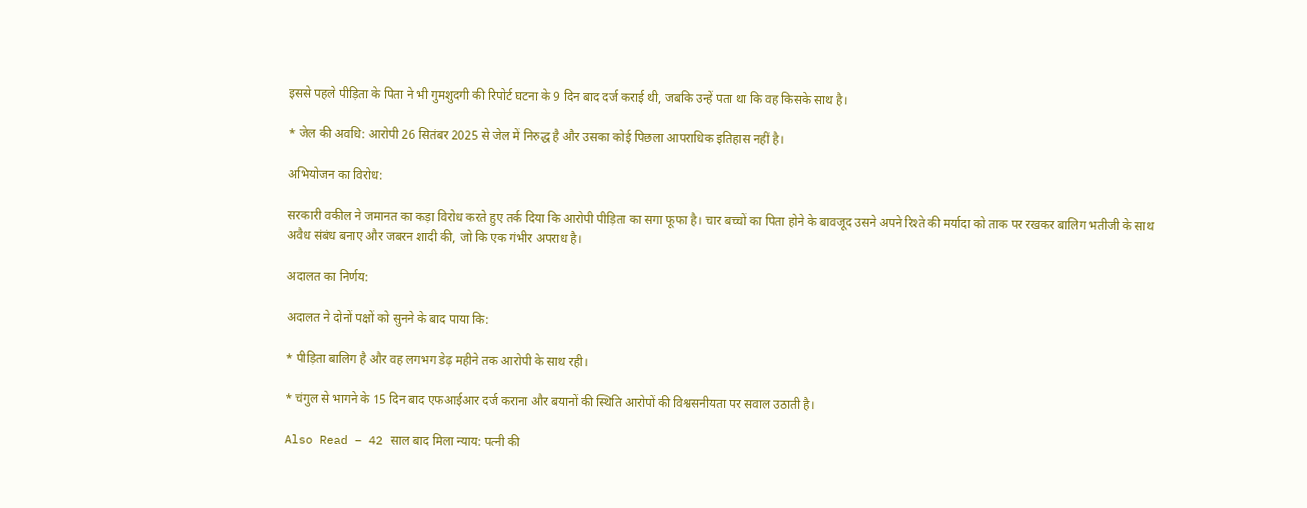इससे पहले पीड़िता के पिता ने भी गुमशुदगी की रिपोर्ट घटना के 9 दिन बाद दर्ज कराई थी, जबकि उन्हें पता था कि वह किसके साथ है।

* जेल की अवधि: आरोपी 26 सितंबर 2025 से जेल में निरुद्ध है और उसका कोई पिछला आपराधिक इतिहास नहीं है।

अभियोजन का विरोध:

सरकारी वकील ने जमानत का कड़ा विरोध करते हुए तर्क दिया कि आरोपी पीड़िता का सगा फूफा है। चार बच्चों का पिता होने के बावजूद उसने अपने रिश्ते की मर्यादा को ताक पर रखकर बालिग भतीजी के साथ अवैध संबंध बनाए और जबरन शादी की, जो कि एक गंभीर अपराध है।

अदालत का निर्णय:

अदालत ने दोनों पक्षों को सुनने के बाद पाया कि:

* पीड़िता बालिग है और वह लगभग डेढ़ महीने तक आरोपी के साथ रही।

* चंगुल से भागने के 15 दिन बाद एफआईआर दर्ज कराना और बयानों की स्थिति आरोपों की विश्वसनीयता पर सवाल उठाती है।

Also Read – 42 साल बाद मिला न्याय: पत्नी की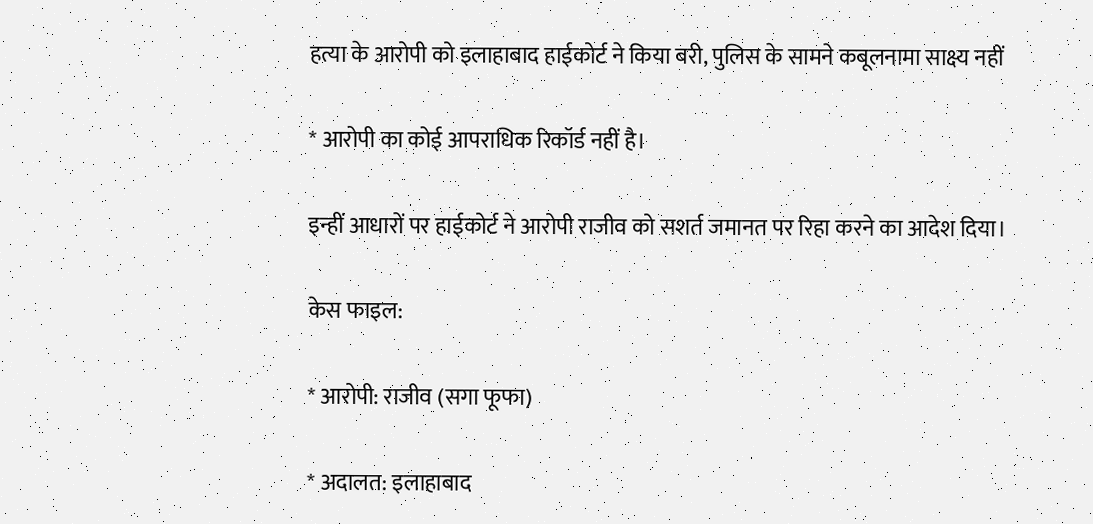हत्या के आरोपी को इलाहाबाद हाईकोर्ट ने किया बरी, पुलिस के सामने कबूलनामा साक्ष्य नहीं

* आरोपी का कोई आपराधिक रिकॉर्ड नहीं है।

इन्हीं आधारों पर हाईकोर्ट ने आरोपी राजीव को सशर्त जमानत पर रिहा करने का आदेश दिया।

केस फाइल:

* आरोपी: राजीव (सगा फूफा)

* अदालत: इलाहाबाद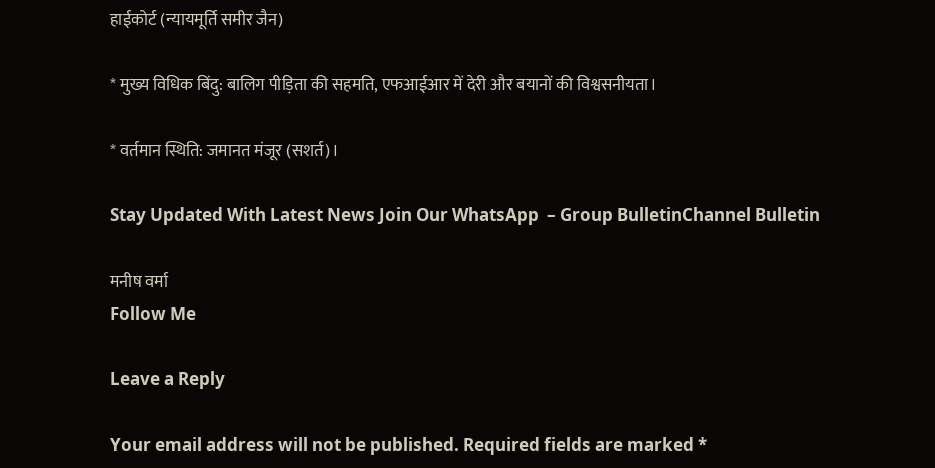हाईकोर्ट (न्यायमूर्ति समीर जैन)

* मुख्य विधिक बिंदु: बालिग पीड़िता की सहमति, एफआईआर में देरी और बयानों की विश्वसनीयता।

* वर्तमान स्थिति: जमानत मंजूर (सशर्त)।

Stay Updated With Latest News Join Our WhatsApp  – Group BulletinChannel Bulletin

मनीष वर्मा
Follow Me

Leave a Reply

Your email address will not be published. Required fields are marked *